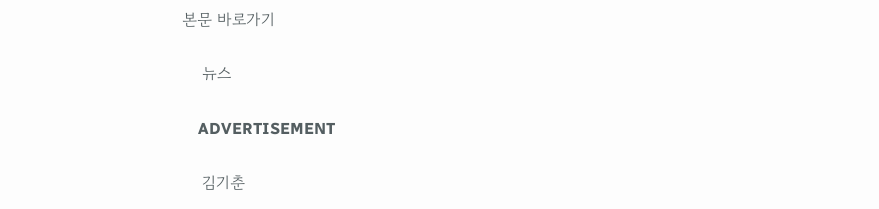본문 바로가기

    뉴스

    ADVERTISEMENT

    김기춘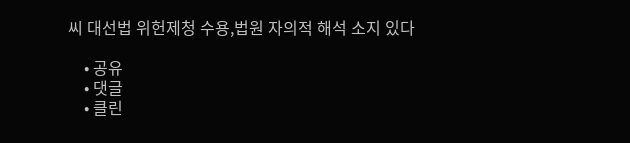씨 대선법 위헌제청 수용,법원 자의적 해석 소지 있다

    • 공유
    • 댓글
    • 클린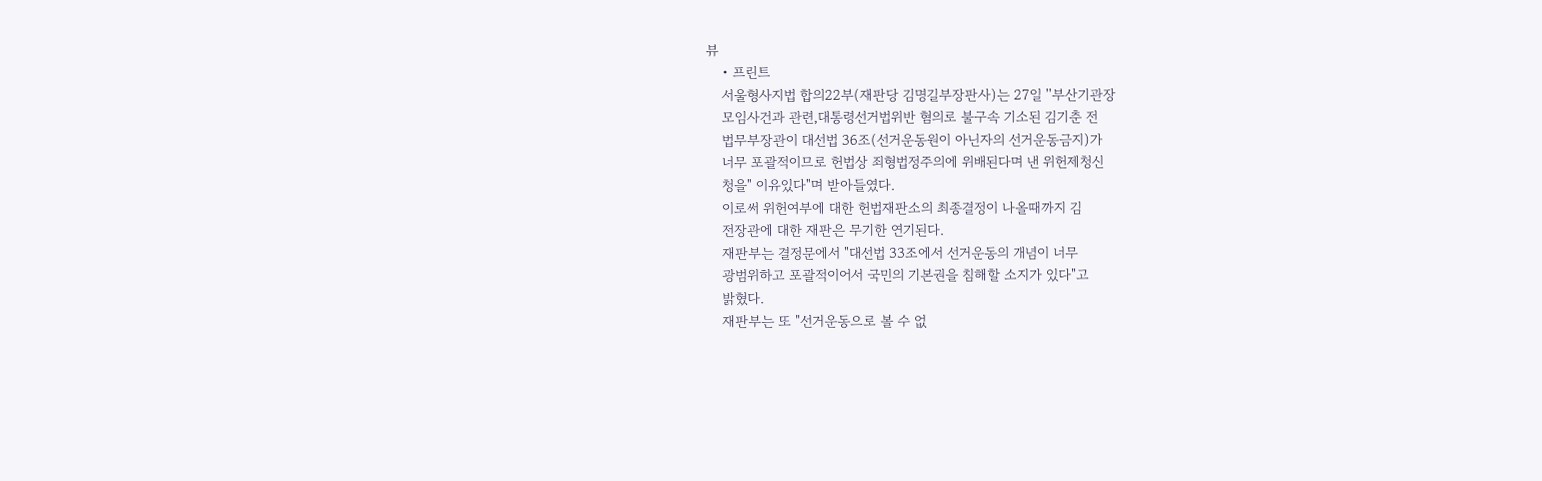뷰
    • 프린트
    서울형사지법 합의22부(재판당 김명길부장판사)는 27일 ''부산기관장
    모임사건과 관련,대통령선거법위반 혐의로 불구속 기소된 김기춘 전
    법무부장관이 대선법 36조(선거운동원이 아닌자의 선거운동금지)가
    너무 포괄적이므로 헌법상 죄형법정주의에 위배된다며 낸 위헌제청신
    청을" 이유있다"며 받아들였다.
    이로써 위헌여부에 대한 헌법재판소의 최종결정이 나올때까지 김
    전장관에 대한 재판은 무기한 연기된다.
    재판부는 결정문에서 "대선법 33조에서 선거운동의 개념이 너무
    광범위하고 포괄적이어서 국민의 기본권을 침해할 소지가 있다"고
    밝혔다.
    재판부는 또 "선거운동으로 볼 수 없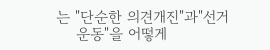는 "단순한 의견개진"과"선거
    운동"을 어떻게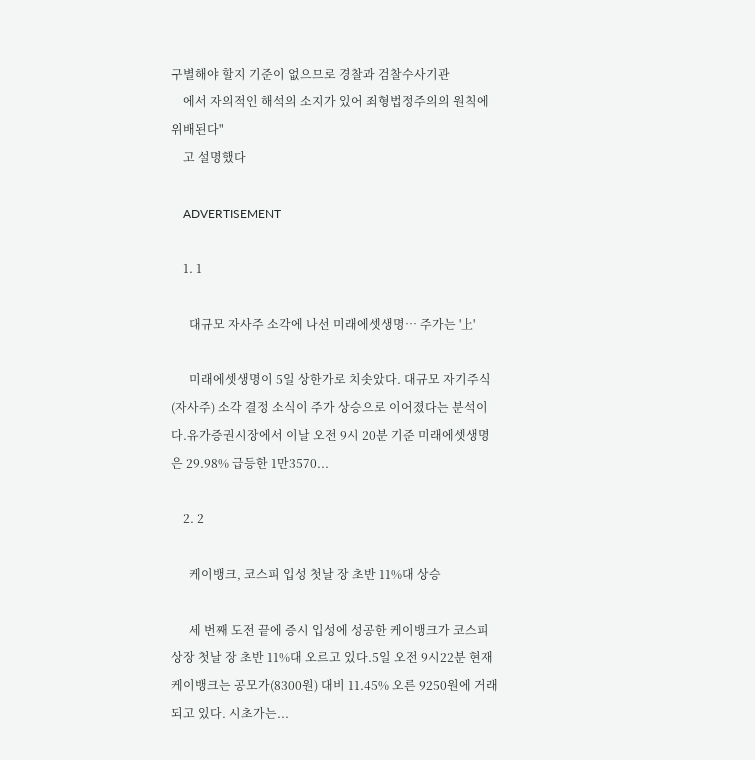구별해야 할지 기준이 없으므로 경찰과 검찰수사기관
    에서 자의적인 해석의 소지가 있어 죄형법정주의의 원칙에 위배된다"
    고 설명했다

    ADVERTISEMENT

    1. 1

      대규모 자사주 소각에 나선 미래에셋생명… 주가는 '上'

      미래에셋생명이 5일 상한가로 치솟았다. 대규모 자기주식(자사주) 소각 결정 소식이 주가 상승으로 이어졌다는 분석이다.유가증권시장에서 이날 오전 9시 20분 기준 미래에셋생명은 29.98% 급등한 1만3570...

    2. 2

      케이뱅크, 코스피 입성 첫날 장 초반 11%대 상승

      세 번째 도전 끝에 증시 입성에 성공한 케이뱅크가 코스피 상장 첫날 장 초반 11%대 오르고 있다.5일 오전 9시22분 현재 케이뱅크는 공모가(8300원) 대비 11.45% 오른 9250원에 거래되고 있다. 시초가는...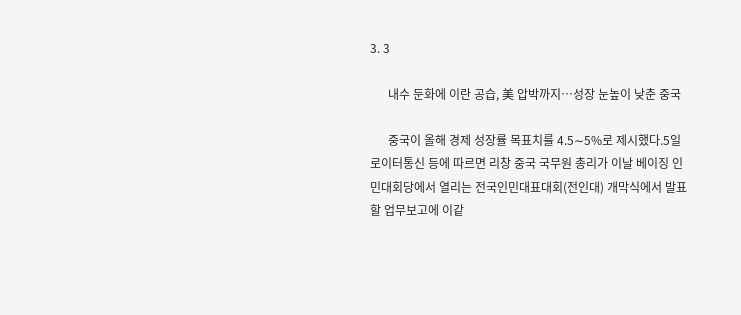3. 3

      내수 둔화에 이란 공습, 美 압박까지…성장 눈높이 낮춘 중국

      중국이 올해 경제 성장률 목표치를 4.5∼5%로 제시했다.5일 로이터통신 등에 따르면 리창 중국 국무원 총리가 이날 베이징 인민대회당에서 열리는 전국인민대표대회(전인대) 개막식에서 발표할 업무보고에 이같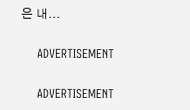은 내...

    ADVERTISEMENT

    ADVERTISEMENT